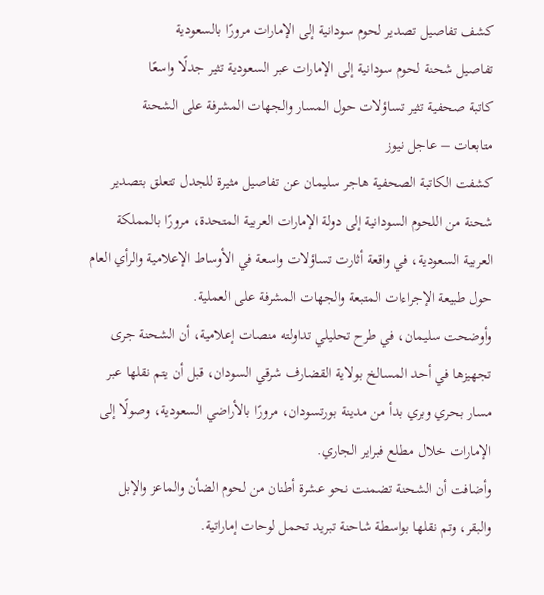كشف تفاصيل تصدير لحوم سودانية إلى الإمارات مرورًا بالسعودية
تفاصيل شحنة لحوم سودانية إلى الإمارات عبر السعودية تثير جدلًا واسعًا
كاتبة صحفية تثير تساؤلات حول المسار والجهات المشرفة على الشحنة
متابعات – عاجل نيوز
كشفت الكاتبة الصحفية هاجر سليمان عن تفاصيل مثيرة للجدل تتعلق بتصدير شحنة من اللحوم السودانية إلى دولة الإمارات العربية المتحدة، مرورًا بالمملكة العربية السعودية، في واقعة أثارت تساؤلات واسعة في الأوساط الإعلامية والرأي العام حول طبيعة الإجراءات المتبعة والجهات المشرفة على العملية.
وأوضحت سليمان، في طرح تحليلي تداولته منصات إعلامية، أن الشحنة جرى تجهيزها في أحد المسالخ بولاية القضارف شرقي السودان، قبل أن يتم نقلها عبر مسار بحري وبري بدأ من مدينة بورتسودان، مرورًا بالأراضي السعودية، وصولًا إلى الإمارات خلال مطلع فبراير الجاري.
وأضافت أن الشحنة تضمنت نحو عشرة أطنان من لحوم الضأن والماعز والإبل والبقر، وتم نقلها بواسطة شاحنة تبريد تحمل لوحات إماراتية.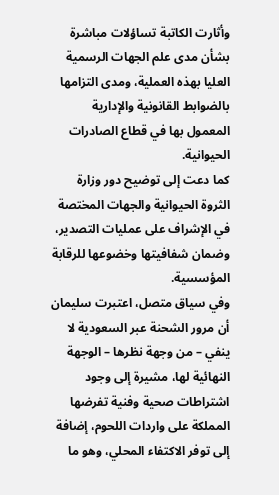وأثارت الكاتبة تساؤلات مباشرة بشأن مدى علم الجهات الرسمية العليا بهذه العملية، ومدى التزامها بالضوابط القانونية والإدارية المعمول بها في قطاع الصادرات الحيوانية.
كما دعت إلى توضيح دور وزارة الثروة الحيوانية والجهات المختصة في الإشراف على عمليات التصدير، وضمان شفافيتها وخضوعها للرقابة المؤسسية.
وفي سياق متصل، اعتبرت سليمان أن مرور الشحنة عبر السعودية لا ينفي – من وجهة نظرها – الوجهة النهائية لها، مشيرة إلى وجود اشتراطات صحية وفنية تفرضها المملكة على واردات اللحوم، إضافة إلى توفر الاكتفاء المحلي، وهو ما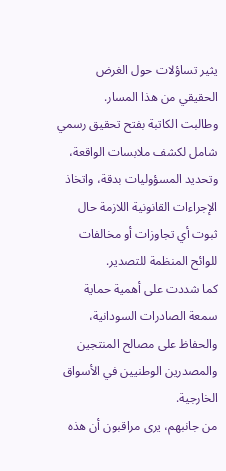يثير تساؤلات حول الغرض الحقيقي من هذا المسار.
وطالبت الكاتبة بفتح تحقيق رسمي شامل لكشف ملابسات الواقعة، وتحديد المسؤوليات بدقة، واتخاذ الإجراءات القانونية اللازمة حال ثبوت أي تجاوزات أو مخالفات للوائح المنظمة للتصدير.
كما شددت على أهمية حماية سمعة الصادرات السودانية، والحفاظ على مصالح المنتجين والمصدرين الوطنيين في الأسواق الخارجية.
من جانبهم، يرى مراقبون أن هذه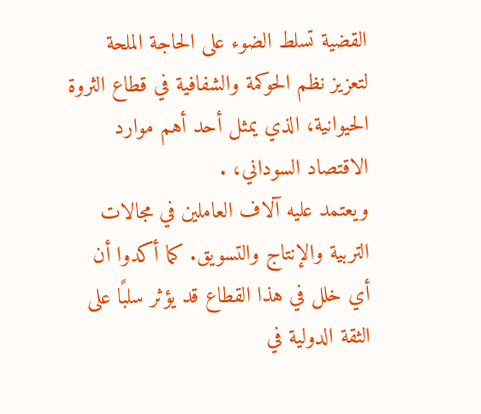القضية تسلط الضوء على الحاجة الملحة لتعزيز نظم الحوكمة والشفافية في قطاع الثروة الحيوانية، الذي يمثل أحد أهم موارد الاقتصاد السوداني، .
ويعتمد عليه آلاف العاملين في مجالات التربية والإنتاج والتسويق. كما أكدوا أن أي خلل في هذا القطاع قد يؤثر سلبًا على الثقة الدولية في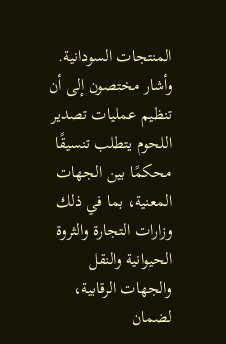المنتجات السودانية.
وأشار مختصون إلى أن تنظيم عمليات تصدير اللحوم يتطلب تنسيقًا محكمًا بين الجهات المعنية، بما في ذلك وزارات التجارة والثروة الحيوانية والنقل والجهات الرقابية، لضمان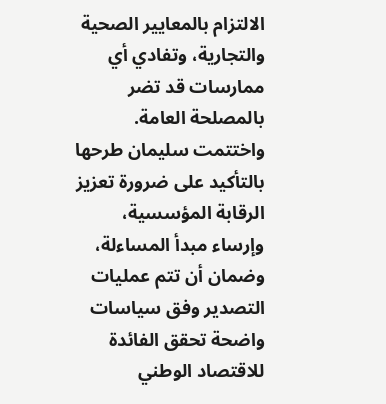الالتزام بالمعايير الصحية والتجارية، وتفادي أي ممارسات قد تضر بالمصلحة العامة.
واختتمت سليمان طرحها بالتأكيد على ضرورة تعزيز الرقابة المؤسسية، وإرساء مبدأ المساءلة، وضمان أن تتم عمليات التصدير وفق سياسات واضحة تحقق الفائدة للاقتصاد الوطني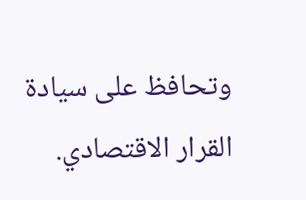وتحافظ على سيادة القرار الاقتصادي.